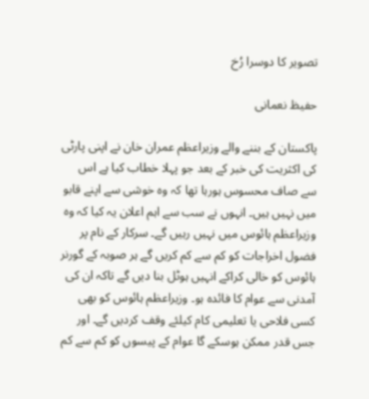تصویر کا دوسرا رُخ

حفیظ نعمانی

پاکستان کے بننے والے وزیراعظم عمران خان نے اپنی پارٹی کی اکثریت کی خبر کے بعد جو پہلا خطاب کیا ہے اس سے صاف محسوس ہورہا تھا کہ وہ خوشی سے اپنے قابو میں نہیں ہیں۔ انہوں نے سب سے اہم اعلان یہ کیا کہ وہ وزیراعظم ہائوس میں نہیں رہیں گے۔ سرکار کے نام پر فضول اخراجات کو کم سے کم کریں گے ہر صوبہ کے گورنر ہائوس کو خالی کراکے انہیں ہوٹل بنا دیں گے تاکہ ان کی آمدنی سے عوام کا فائدہ ہو۔ وزیراعظم ہائوس کو بھی کسی فلاحی یا تعلیمی کام کیلئے وقف کردیں گے۔ اور جس قدر ممکن ہوسکے گا عوام کے پیسوں کو کم سے کم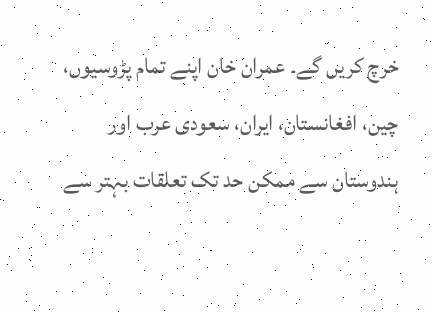خرچ کریں گے۔ عمران خان اپنے تمام پڑوسیوں،  چین، افغانستان، ایران، سعودی عرب اور ہندوستان سے ممکن حد تک تعلقات بہتر سے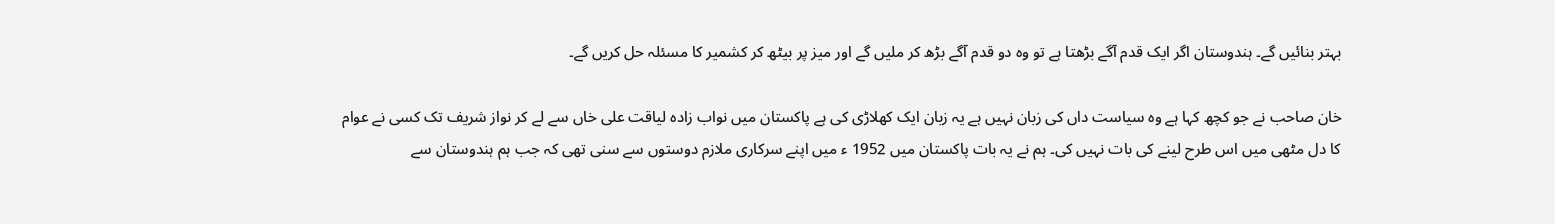بہتر بنائیں گے۔ ہندوستان اگر ایک قدم آگے بڑھتا ہے تو وہ دو قدم آگے بڑھ کر ملیں گے اور میز پر بیٹھ کر کشمیر کا مسئلہ حل کریں گے۔

خان صاحب نے جو کچھ کہا ہے وہ سیاست داں کی زبان نہیں ہے یہ زبان ایک کھلاڑی کی ہے پاکستان میں نواب زادہ لیاقت علی خاں سے لے کر نواز شریف تک کسی نے عوام کا دل مٹھی میں اس طرح لینے کی بات نہیں کی۔ ہم نے یہ بات پاکستان میں 1952 ء میں اپنے سرکاری ملازم دوستوں سے سنی تھی کہ جب ہم ہندوستان سے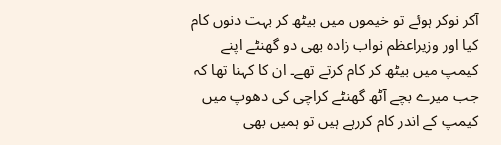آکر نوکر ہوئے تو خیموں میں بیٹھ کر بہت دنوں کام کیا اور وزیراعظم نواب زادہ بھی دو گھنٹے اپنے کیمپ میں بیٹھ کر کام کرتے تھے۔ ان کا کہنا تھا کہ جب میرے بچے آٹھ گھنٹے کراچی کی دھوپ میں کیمپ کے اندر کام کررہے ہیں تو ہمیں بھی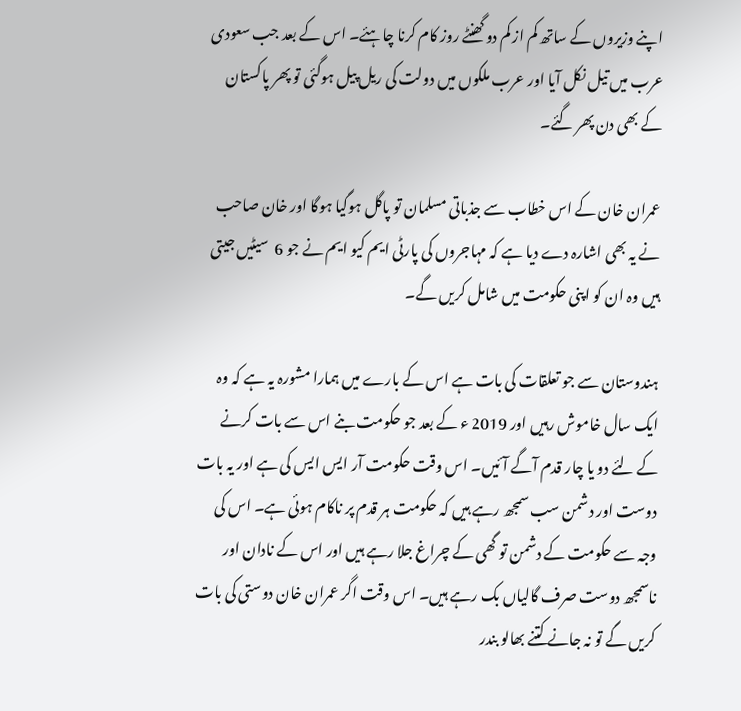اپنے وزیروں کے ساتھ کم از کم دو گھنٹے روز کام کرنا چاہئے۔ اس کے بعد جب سعودی عرب میں تیل نکل آیا اور عرب ملکوں میں دولت کی ریل پیل ہوگئی تو پھر پاکستان کے بھی دن پھر گئے۔

عمران خان کے اس خطاب سے جذباتی مسلمان تو پاگل ہوگیا ہوگا اور خان صاحب نے یہ بھی اشارہ دے دیا ہے کہ مہاجروں کی پارٹی ایم کیو ایم نے جو 6  سیٹیں جیتی ہیں وہ ان کو اپنی حکومت میں شامل کریں گے۔

ہندوستان سے جو تعلقات کی بات ہے اس کے بارے میں ہمارا مشورہ یہ ہے کہ وہ ایک سال خاموش رہیں اور 2019 ء کے بعد جو حکومت بنے اس سے بات کرنے کے لئے دو یا چار قدم آگے آئیں۔ اس وقت حکومت آر ایس ایس کی ہے اور یہ بات دوست اور دشمن سب سمجھ رہے ہیں کہ حکومت ہر قدم پر ناکام ہوئی ہے۔ اس کی وجہ سے حکومت کے دشمن تو گھی کے چراغ جلا رہے ہیں اور اس کے نادان اور ناسمجھ دوست صرف گالیاں بک رہے ہیں۔ اس وقت اگر عمران خان دوستی کی بات کریں گے تو نہ جانے کتنے بھالو بندر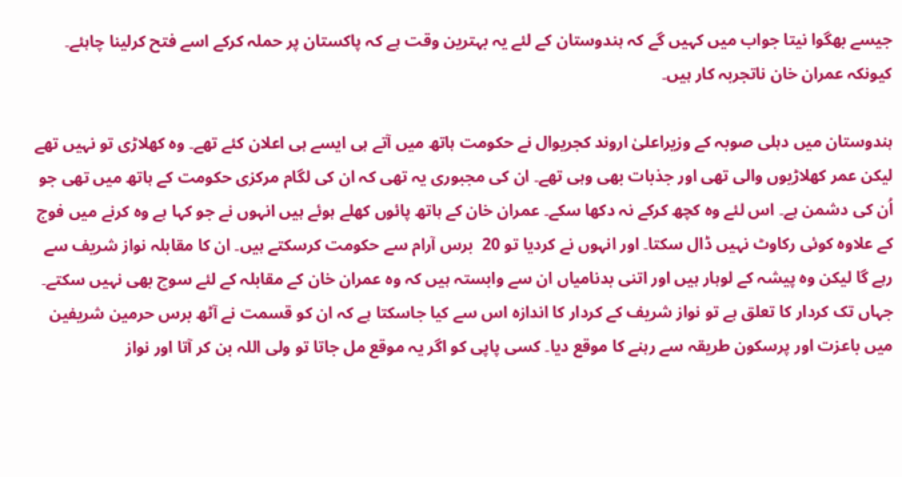جیسے بھگوا نیتا جواب میں کہیں گے کہ ہندوستان کے لئے یہ بہترین وقت ہے کہ پاکستان پر حملہ کرکے اسے فتح کرلینا چاہئے۔ کیونکہ عمران خان ناتجربہ کار ہیں۔

ہندوستان میں دہلی صوبہ کے وزیراعلیٰ اروند کجریوال نے حکومت ہاتھ میں آتے ہی ایسے ہی اعلان کئے تھے۔ وہ کھلاڑی تو نہیں تھے لیکن عمر کھلاڑیوں والی تھی اور جذبات بھی وہی تھے۔ ان کی مجبوری یہ تھی کہ ان کی لگام مرکزی حکومت کے ہاتھ میں تھی جو اُن کی دشمن ہے۔ اس لئے وہ کچھ کرکے نہ دکھا سکے۔ عمران خان کے ہاتھ پائوں کھلے ہوئے ہیں انہوں نے جو کہا ہے وہ کرنے میں فوج کے علاوہ کوئی رکاوٹ نہیں ڈال سکتا۔ اور انہوں نے کردیا تو 20  برس آرام سے حکومت کرسکتے ہیں۔ ان کا مقابلہ نواز شریف سے رہے گا لیکن وہ پیشہ کے لوہار ہیں اور اتنی بدنامیاں ان سے وابستہ ہیں کہ وہ عمران خان کے مقابلہ کے لئے سوچ بھی نہیں سکتے۔ جہاں تک کردار کا تعلق ہے تو نواز شریف کے کردار کا اندازہ اس سے کیا جاسکتا ہے کہ ان کو قسمت نے آٹھ برس حرمین شریفین میں باعزت اور پرسکون طریقہ سے رہنے کا موقع دیا۔ کسی پاپی کو اگر یہ موقع مل جاتا تو ولی اللہ بن کر آتا اور نواز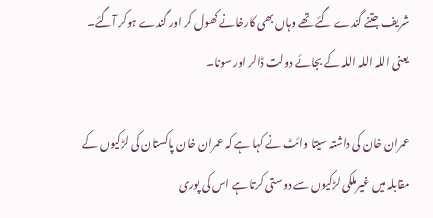شریف جتنے گندے گئے تھے وہاں بھی کارخانے کھول کر اور گندے ہوکر آگئے۔ یعنی اللہ اللہ اللہ کے بجائے دولت ڈالر اور سونا۔

عمران خان کی داشتہ سیتا وائٹ نے کہا ہے کہ عمران خان پاکستان کی لڑکیوں کے مقابلہ میں غیرملکی لڑکیوں سے دوستی کرتا ہے اس کی پوری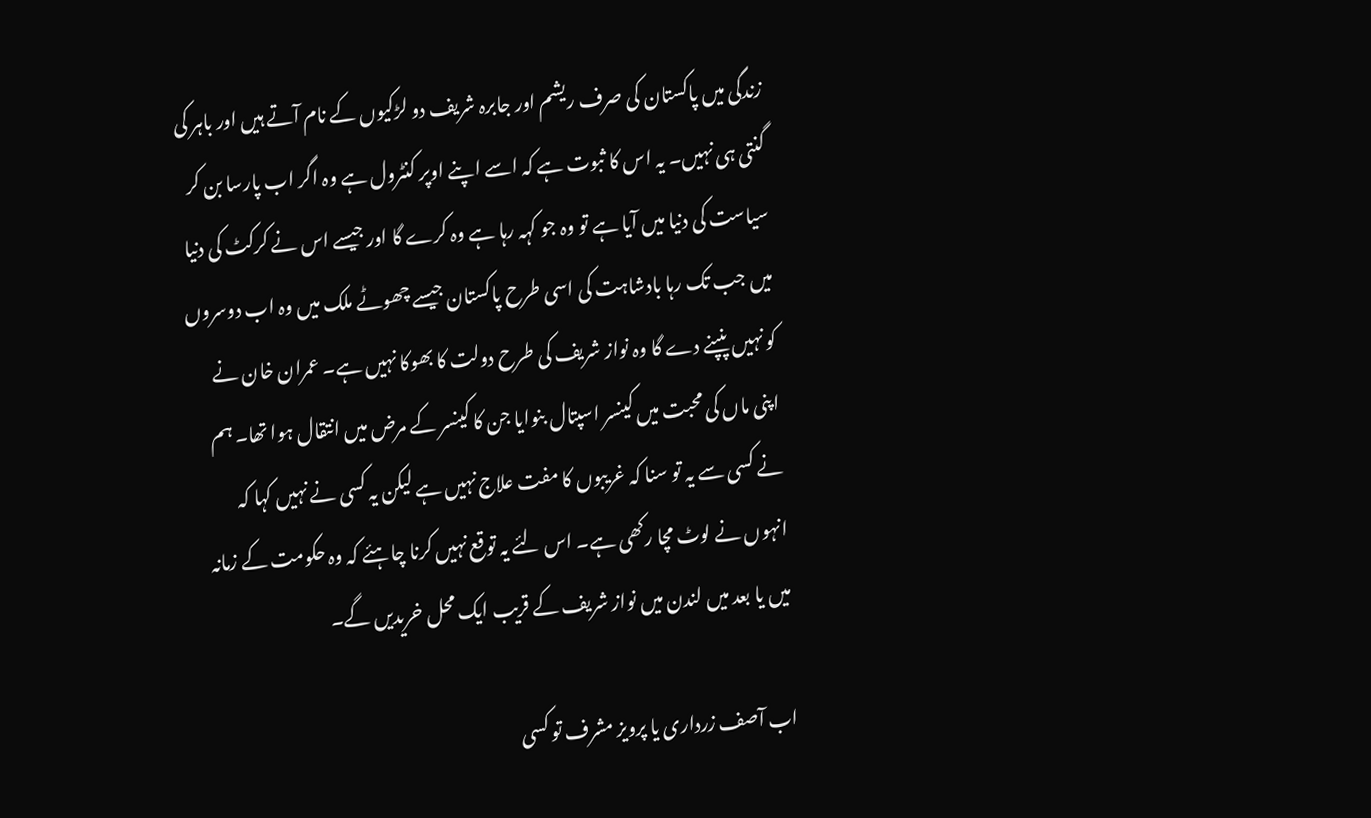زندگی میں پاکستان کی صرف ریشم اور جابرہ شریف دو لڑکیوں کے نام آتے ہیں اور باہر کی گنتی ہی نہیں۔ یہ اس کا ثبوت ہے کہ اسے اپنے اوپر کنٹرول ہے وہ اگر اب پارسا بن کر سیاست کی دنیا میں آیا ہے تو وہ جو کہہ رہا ہے وہ کرے گا اور جیسے اس نے کرکٹ کی دنیا میں جب تک رہا بادشاہت کی اسی طرح پاکستان جیسے چھوٹے ملک میں وہ اب دوسروں کو نہیں پنپنے دے گا وہ نواز شریف کی طرح دولت کا بھوکا نہیں ہے۔ عمران خان نے اپنی ماں کی محبت میں کینسر اسپتال بنوایا جن کا کینسر کے مرض میں انتقال ہوا تھا۔ ہم نے کسی سے یہ تو سنا کہ غریبوں کا مفت علاج نہیں ہے لیکن یہ کسی نے نہیں کہا کہ انہوں نے لوٹ مچا رکھی ہے۔ اس لئے یہ توقع نہیں کرنا چاہئے کہ وہ حکومت کے زمانہ میں یا بعد میں لندن میں نواز شریف کے قریب ایک محل خریدیں گے۔

اب آصف زرداری یا پرویز مشرف تو کسی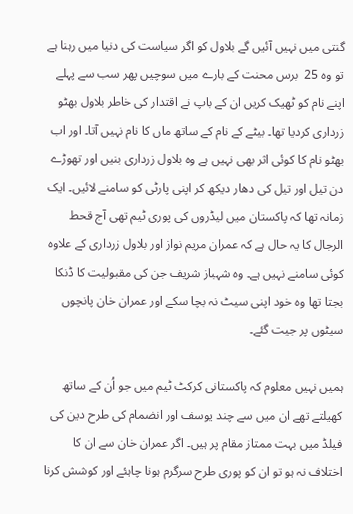گنتی میں نہیں آئیں گے بلاول کو اگر سیاست کی دنیا میں رہنا ہے تو وہ 25  برس محنت کے بارے میں سوچیں پھر سب سے پہلے اپنے نام کو ٹھیک کریں ان کے باپ نے اقتدار کی خاطر بلاول بھٹو زرداری کردیا تھا۔ بیٹے کے نام کے ساتھ ماں کا نام نہیں آتا۔ اور اب بھٹو نام کا کوئی اثر بھی نہیں ہے وہ بلاول زرداری بنیں اور تھوڑے دن تیل اور تیل کی دھار دیکھ کر اپنی پارٹی کو سامنے لائیں۔ ایک زمانہ تھا کہ پاکستان میں لیڈروں کی پوری ٹیم تھی آج قحط الرجال کا یہ حال ہے کہ عمران مریم نواز اور بلاول زرداری کے علاوہ کوئی سامنے نہیں ہے۔ وہ شہباز شریف جن کی مقبولیت کا ڈنکا بجتا تھا وہ خود اپنی سیٹ نہ بچا سکے اور عمران خان پانچوں سیٹوں پر جیت گئے۔

ہمیں نہیں معلوم کہ پاکستانی کرکٹ ٹیم میں جو اُن کے ساتھ کھیلتے تھے ان میں سے چند یوسف اور انضمام کی طرح دین کی فیلڈ میں بہت ممتاز مقام پر ہیں۔ اگر عمران خان سے ان کا اختلاف نہ ہو تو ان کو پوری طرح سرگرم ہونا چاہئے اور کوشش کرنا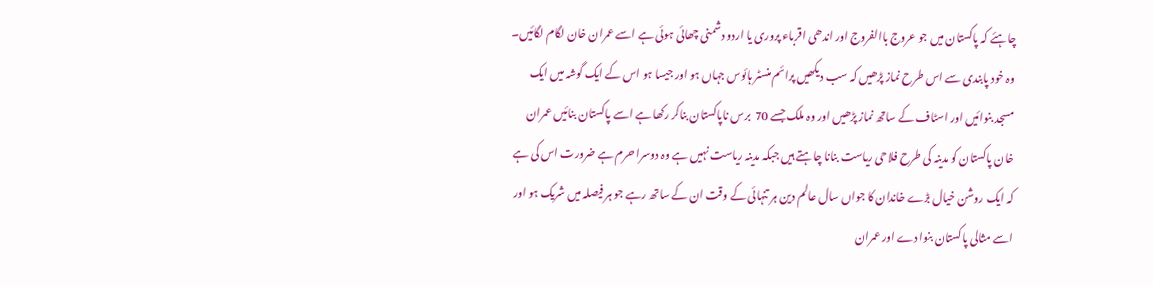چاہئے کہ پاکستان میں جو عروج باالفروج اور اندھی اقرباء پروری یا اردو دشمنی چھائی ہوئی ہے اسے عمران خان لگام لگائیں۔ وہ خود پابندی سے اس طرح نماز پڑھیں کہ سب دیکھیں پرائم منسٹر ہائوس جہاں ہو اور جیسا ہو اس کے ایک گوشہ میں ایک مسجد بنوائیں اور اسٹاف کے ساتھ نماز پڑھیں اور وہ ملک جسے 70  برس ناپاکستان بناکر رکھا ہے اسے پاکستان بنائیں عمران خان پاکستان کو مدینہ کی طرح فلاحی ریاست بنانا چاہتے ہیں جبکہ مدینہ ریاست نہیں ہے وہ دوسرا حرم ہے ضرورت اس کی ہے کہ ایک روشن خیال بڑے خاندان کا جواں سال عالم دین ہر تنہائی کے وقت ان کے ساتھ رہے جو ہر فیصلہ میں شریک ہو اور اسے مثالی پاکستان بنوا دے اور عمران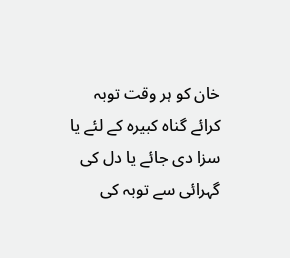خان کو ہر وقت توبہ کرائے گناہ کبیرہ کے لئے یا سزا دی جائے یا دل کی گہرائی سے توبہ کی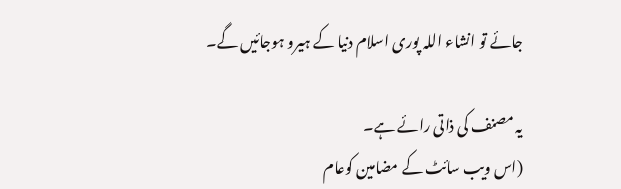جائے تو انشاء اللہ پوری اسلام دنیا کے ہیرو ہوجائیں گے۔

یہ مصنف کی ذاتی رائے ہے۔
(اس ویب سائٹ کے مضامین کوعام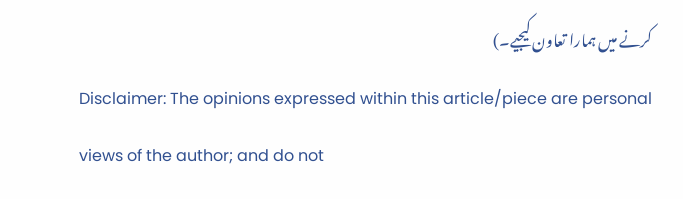کرنے میں ہمارا تعاون کیجیے۔)
Disclaimer: The opinions expressed within this article/piece are personal views of the author; and do not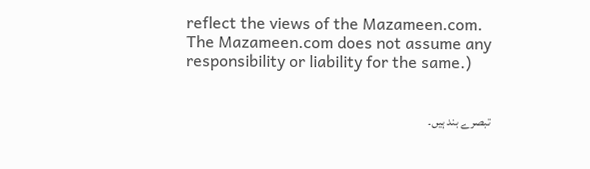reflect the views of the Mazameen.com. The Mazameen.com does not assume any responsibility or liability for the same.)


تبصرے بند ہیں۔